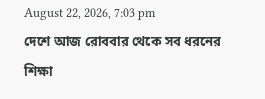August 22, 2026, 7:03 pm
দেশে আজ রোববার থেকে সব ধরনের শিক্ষা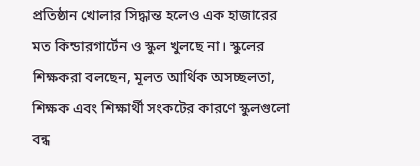প্রতিষ্ঠান খোলার সিদ্ধান্ত হলেও এক হাজারের মত কিন্ডারগার্টেন ও স্কুল খুলছে না। স্কুলের শিক্ষকরা বলছেন, মূলত আর্থিক অসচ্ছলতা, শিক্ষক এবং শিক্ষার্থী সংকটের কারণে স্কুলগুলো বন্ধ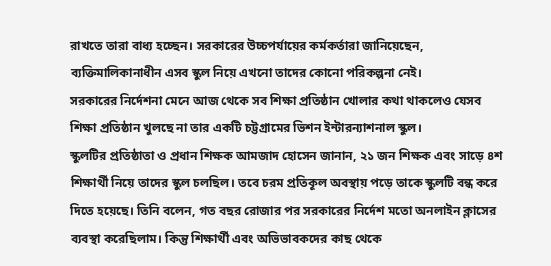রাখতে তারা বাধ্য হচ্ছেন। সরকারের উচ্চপর্যায়ের কর্মকর্তারা জানিয়েছেন, ব্যক্তিমালিকানাধীন এসব স্কুল নিয়ে এখনো তাদের কোনো পরিকল্পনা নেই।
সরকারের নির্দেশনা মেনে আজ থেকে সব শিক্ষা প্রতিষ্ঠান খোলার কথা থাকলেও যেসব শিক্ষা প্রতিষ্ঠান খুলছে না তার একটি চট্টগ্রামের ভিশন ইন্টারন্যাশনাল স্কুল।
স্কুলটির প্রতিষ্ঠাতা ও প্রধান শিক্ষক আমজাদ হোসেন জানান, ২১ জন শিক্ষক এবং সাড়ে ৪শ শিক্ষার্থী নিয়ে তাদের স্কুল চলছিল। তবে চরম প্রতিকূল অবস্থায় পড়ে তাকে স্কুলটি বন্ধ করে দিতে হয়েছে। তিনি বলেন, গত বছর রোজার পর সরকারের নির্দেশ মতো অনলাইন ক্লাসের ব্যবস্থা করেছিলাম। কিন্তু শিক্ষার্থী এবং অভিভাবকদের কাছ থেকে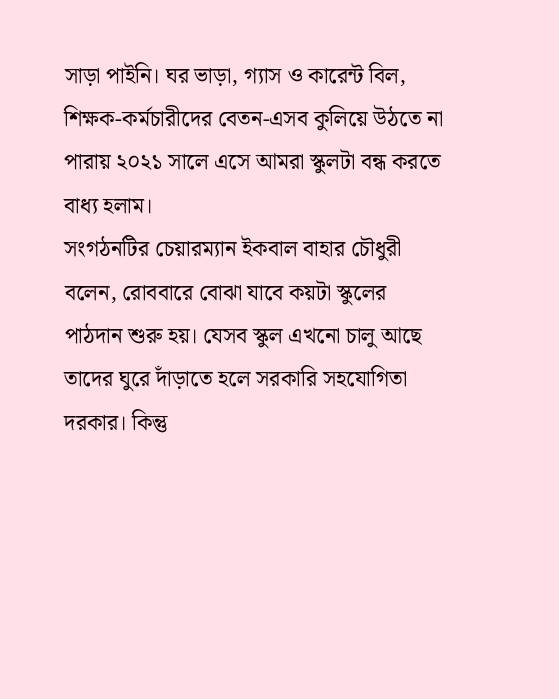সাড়া পাইনি। ঘর ভাড়া, গ্যাস ও কারেন্ট বিল, শিক্ষক-কর্মচারীদের বেতন-এসব কুলিয়ে উঠতে না পারায় ২০২১ সালে এসে আমরা স্কুলটা বন্ধ করতে বাধ্য হলাম।
সংগঠনটির চেয়ারম্যান ইকবাল বাহার চৌধুরী বলেন, রোববারে বোঝা যাবে কয়টা স্কুলের পাঠদান শুরু হয়। যেসব স্কুল এখনো চালু আছে তাদের ঘুরে দাঁড়াতে হলে সরকারি সহযোগিতা দরকার। কিন্তু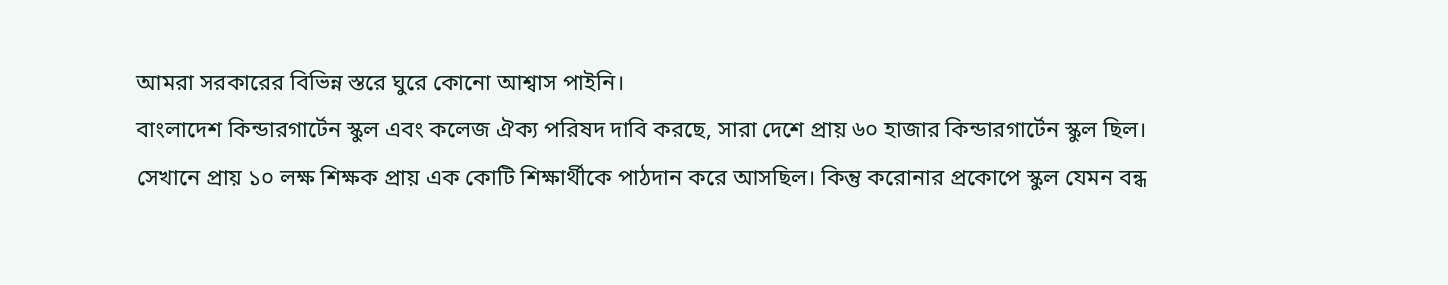আমরা সরকারের বিভিন্ন স্তরে ঘুরে কোনো আশ্বাস পাইনি।
বাংলাদেশ কিন্ডারগার্টেন স্কুল এবং কলেজ ঐক্য পরিষদ দাবি করছে, সারা দেশে প্রায় ৬০ হাজার কিন্ডারগার্টেন স্কুল ছিল। সেখানে প্রায় ১০ লক্ষ শিক্ষক প্রায় এক কোটি শিক্ষার্থীকে পাঠদান করে আসছিল। কিন্তু করোনার প্রকোপে স্কুল যেমন বন্ধ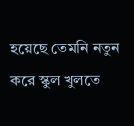হয়েছে তেমনি নতুন করে স্কুল খুলতে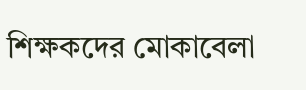শিক্ষকদের মোকাবেলা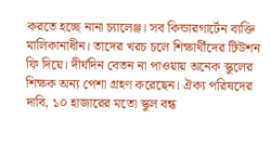করতে হচ্ছে নানা চ্যালেঞ্জ। সব কিন্ডারগার্টেন ব্যক্তি মালিকানাধীন। তাদের খরচ চলে শিক্ষার্থীদের টিউশন ফি দিয়ে। দীর্ঘদিন বেতন না পাওয়ায় অনেক স্কুলের শিক্ষক অন্য পেশা গ্রহণ করেছেন। ঐক্য পরিষদের দাবি, ১০ হাজারের মতো স্কুল বন্ধ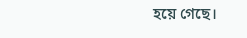হয়ে গেছে।